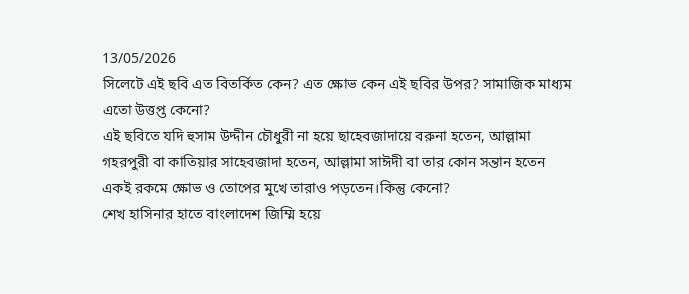13/05/2026
সিলেটে এই ছবি এত বিতর্কিত কেন? এত ক্ষোভ কেন এই ছবির উপর? সামাজিক মাধ্যম এতো উত্তপ্ত কেনো?
এই ছবিতে যদি হুসাম উদ্দীন চৌধুরী না হয়ে ছাহেবজাদায়ে বরুনা হতেন, আল্লামা গহরপুরী বা কাতিয়ার সাহেবজাদা হতেন, আল্লামা সাঈদী বা তার কোন সন্তান হতেন একই রকমে ক্ষোভ ও তোপের মুখে তারাও পড়তেন।কিন্তু কেনো?
শেখ হাসিনার হাতে বাংলাদেশ জিম্মি হয়ে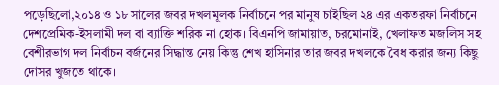পড়েছিলো,২০১৪ ও ১৮ সালের জবর দখলমূলক নির্বাচনে পর মানুষ চাইছিল ২৪ এর একতরফা নির্বাচনে দেশপ্রেমিক-ইসলামী দল বা ব্যাক্তি শরিক না হোক। বিএনপি জামায়াত, চরমোনাই, খেলাফত মজলিস সহ বেশীরভাগ দল নির্বাচন বর্জনের সিদ্ধান্ত নেয় কিন্তু শেখ হাসিনার তার জবর দখলকে বৈধ করার জন্য কিছু দোসর খুজতে থাকে।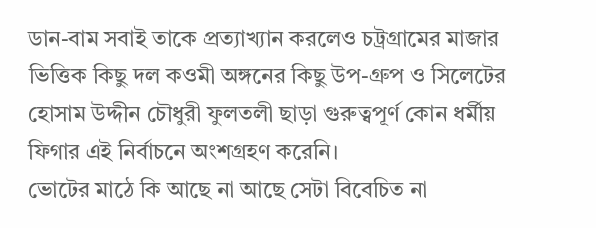ডান-বাম সবাই তাকে প্রত্যাখ্যান করলেও চট্রগ্রামের মাজার ভিত্তিক কিছু দল কওমী অঙ্গনের কিছু উপ-গ্রুপ ও সিলেটের হোসাম উদ্দীন চৌধুরী ফুলতলী ছাড়া গুরুত্বপূর্ণ কোন ধর্মীয় ফিগার এই নির্বাচনে অংশগ্রহণ করেনি।
ভোটের মাঠে কি আছে না আছে সেটা বিবেচিত না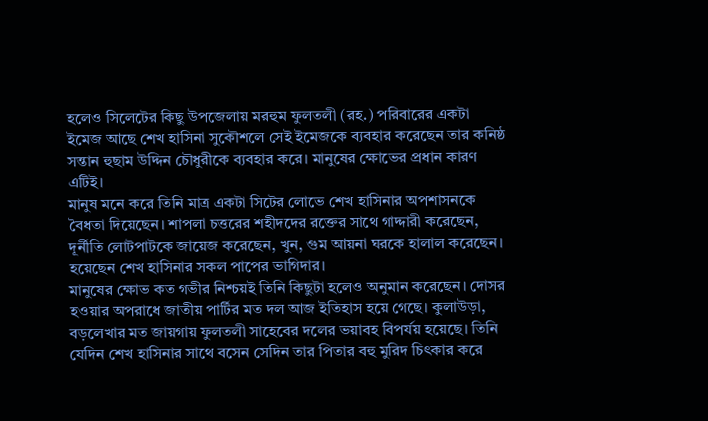হলেও সিলেটের কিছু উপজেলায় মরহুম ফুলতলী (রহ.) পরিবারের একটা ইমেজ আছে শেখ হাসিনা সুকৌশলে সেই ইমেজকে ব্যবহার করেছেন তার কনিষ্ঠ সন্তান হুছাম উদ্দিন চৌধুরীকে ব্যবহার করে। মানুষের ক্ষোভের প্রধান কারণ এটিই।
মানুষ মনে করে তিনি মাত্র একটা সিটের লোভে শেখ হাসিনার অপশাসনকে বৈধতা দিয়েছেন। শাপলা চত্তরের শহীদদের রক্তের সাথে গাদ্দারী করেছেন, দূর্নীতি লোটপাটকে জায়েজ করেছেন, খুন, গুম আয়না ঘরকে হালাল করেছেন। হয়েছেন শেখ হাসিনার সকল পাপের ভাগিদার।
মানুষের ক্ষোভ কত গভীর নিশ্চয়ই তিনি কিছুটা হলেও অনুমান করেছেন। দোসর হওয়ার অপরাধে জাতীয় পার্টির মত দল আজ ইতিহাস হয়ে গেছে। কুলাউড়া, বড়লেখার মত জায়গায় ফুলতলী সাহেবের দলের ভয়াবহ বিপর্যয় হয়েছে। তিনি যেদিন শেখ হাসিনার সাথে বসেন সেদিন তার পিতার বহু মুরিদ চিৎকার করে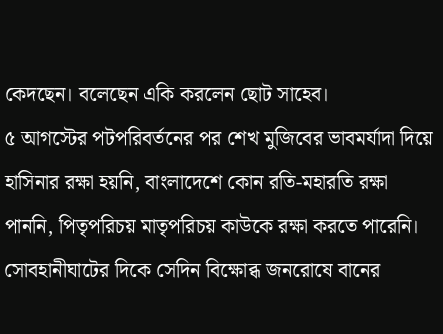কেদছেন। বলেছেন একি করলেন ছোট সাহেব।
৫ আগস্টের পটপরিবর্তনের পর শেখ মুজিবের ভাবমর্যাদা দিয়ে হাসিনার রক্ষা হয়নি, বাংলাদেশে কোন রতি-মহারতি রক্ষা পাননি, পিতৃপরিচয় মাতৃপরিচয় কাউকে রক্ষা করতে পারেনি।
সোবহানীঘাটের দিকে সেদিন বিক্ষোব্ধ জনরোষে বানের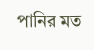পানির মত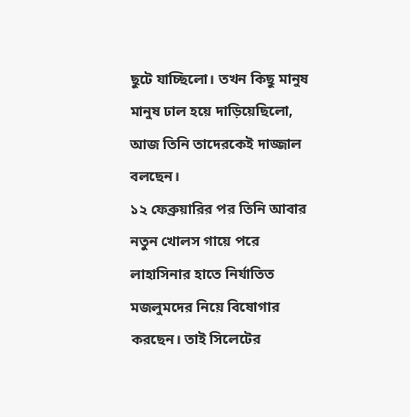ছুটে যাচ্ছিলো। তখন কিছু মানুষ মানুষ ঢাল হয়ে দাড়িয়েছিলো, আজ তিনি তাদেরকেই দাজ্জাল বলছেন।
১২ ফেব্রুয়ারির পর তিনি আবার নতুন খোলস গায়ে পরে লাহাসিনার হাতে নির্যাতিত মজলুমদের নিয়ে বিষোগার করছেন। তাই সিলেটের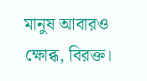মানুষ আবারও ক্ষোব্ধ, বিরক্ত।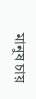মানুষ চায়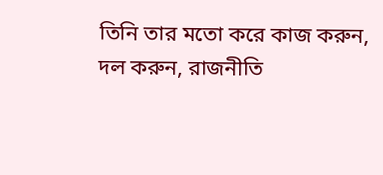তিনি তার মতো করে কাজ করুন, দল করুন, রাজনীতি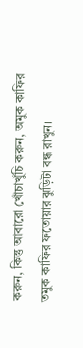করুন, কিন্তু আবারো খোঁচাখুঁচি করুন, অমুক কাফির তমুক কাফির ফতোয়ার ঝুড়িটা বন্ধ রাখুন।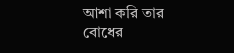আশা করি তার বোধের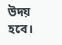উদয় হবে।